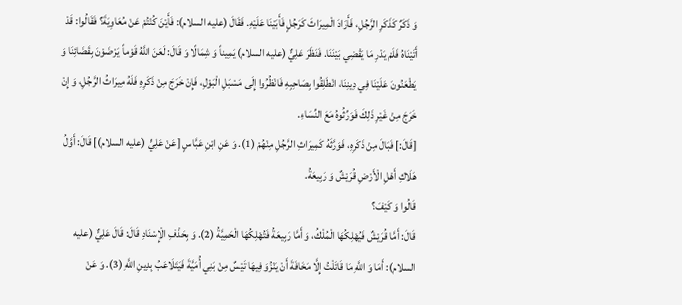وَ ذَكَرٌ كَذَكَرِ الرَّجُلِ، فَأَرَادَ الْمِيرَاثَ كَرَجُلٍ فَأَبَيْنَا عَلَيْهِ. فَقَالَ (عليه السلام): فَأَيْنَ كُنْتُمْ عَنْ مُعَاوِيَةَ؟ فَقَالُوا: قَدْ أَتَيْنَاهُ فَلَمْ يَدْرِ مَا يَقْضِي بَيْنَنَا. فَنَظَرَ عَلِيٌّ (عليه السلام) يَمِيناً وَ شِمَالًا وَ قَالَ: لَعَنَ اللَّهُ قَوْماً يَرْضَوْنَ بِقَضَائِنَا وَ يَطْعَنُونَ عَلَيْنَا فِي دِينِنَا، انْطَلِقُوا بِصَاحِبِهِ فَانْظُرُوا إِلَى مَسْبَلِ الْبَوْلِ، فَإِنْ خَرَجَ مِنْ ذَكَرِهِ فَلَهُ مِيرَاثُ الرَّجُلِ، وَ إِنْ خَرَجَ مِنْ غَيْرِ ذَلِكَ فَوَرِّثُوهُ مَعَ النِّسَاءِ.
[قَالَ:] فَبَالَ مِنْ ذَكَرِهِ، فَوَرَّثَهُ كَمِيرَاثِ الرَّجُلِ مِنْهُمْ (1). وَ عَنِ ابْنِ عَبَّاسٍ [عَنْ عَلِيٍّ (عليه السلام)] قَالَ: أَوَّلُ هَلَاكِ أَهْلِ الْأَرْضِ قُرَيْشٌ وَ رَبِيعَةُ.
قَالُوا وَ كَيْفَ؟
قَالَ: أَمَّا قُرَيْشٌ فَيُهْلِكُهَا الْمُلْكُ، وَ أَمَّا رَبِيعَةُ فَتُهْلِكُهَا الْحَمِيَّةُ (2). وَ بِحَذْفِ الْإِسْنَادِ قَالَ: قَالَ عَلِيٌّ (عليه السلام): أَمَا وَ اللَّهِ مَا قَاتَلْتُ إِلَّا مَخَافَةَ أَنْ يَنْزُوَ فِيهَا تَيْسٌ مِنْ بَنِي أُمَيَّةَ فَيَتَلَاعَبُ بِدِينِ اللَّهِ (3). وَ عَنْ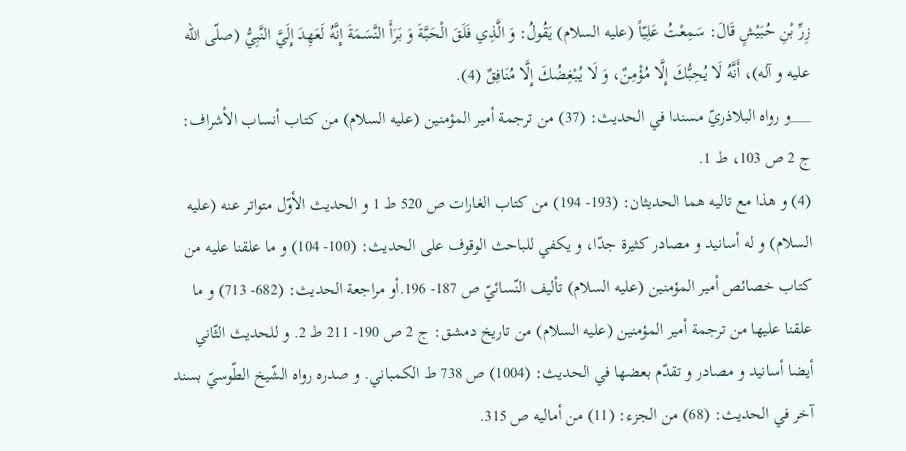زِرِّ بْنِ حُبَيْشٍ قَالَ: سَمِعْتُ عَلِيّاً (عليه السلام) يَقُولُ: وَ الَّذِي فَلَقَ الْحَبَّةَ وَ بَرَأَ النَّسَمَةَ إِنَّهُ لَعَهِدَ إِلَيَّ النَّبِيُّ (صلّى اللّه عليه و آله)، أَنَّهُ لَا يُحِبُّكَ إِلَّا مُؤْمِنٌ، وَ لَا يُبْغِضُكَ إِلَّا مُنَافِقٌ (4).
___و رواه البلاذريّ مسندا في الحديث: (37) من ترجمة أمير المؤمنين (عليه السلام) من كتاب أنساب الأشراف: ج 2 ص 103، ط 1.
(4) و هذا مع تاليه هما الحديثان: (193- 194) من كتاب الغارات ص 520 ط 1 و الحديث الأوّل متواتر عنه (عليه السلام) و له أسانيد و مصادر كثيرة جدّا، و يكفي للباحث الوقوف على الحديث: (100- 104) و ما علقنا عليه من كتاب خصائص أمير المؤمنين (عليه السلام) تأليف النّسائيّ ص 187- 196.أو مراجعة الحديث: (682- 713) و ما علقنا عليها من ترجمة أمير المؤمنين (عليه السلام) من تاريخ دمشق: ج 2 ص 190- 211 ط 2. و للحديث الثّاني أيضا أسانيد و مصادر و تقدّم بعضها في الحديث: (1004) ص 738 ط الكمباني. و صدره رواه الشّيخ الطّوسيّ بسند آخر في الحديث: (68) من الجزء: (11) من أماليه ص 315.